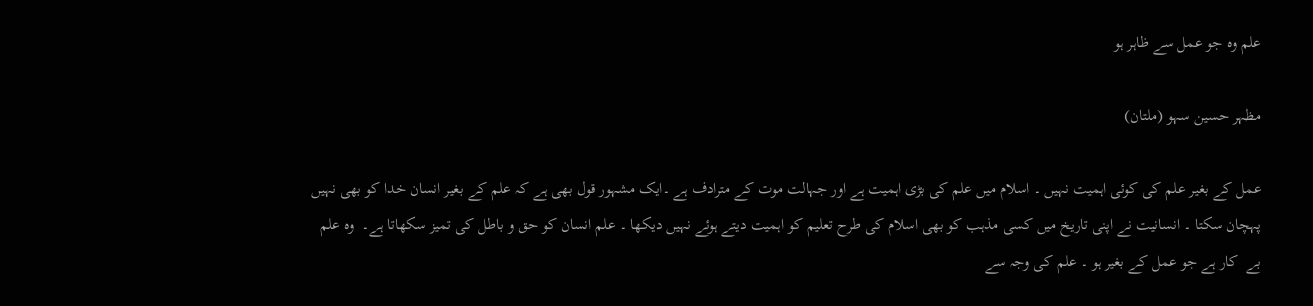علم وہ جو عمل سے ظاہر ہو

مظہر حسین سہو (ملتان)

عمل کے بغیر علم کی کوئی اہمیت نہیں ۔ اسلام میں علم کی بڑی اہمیت ہے اور جہالت موت کے مترادف ہے ۔ایک مشہور قول بھی ہے کہ علم کے بغیر انسان خدا کو بھی نہیں پہچان سکتا ۔ انسانیت نے اپنی تاریخ میں کسی مذہب کو بھی اسلام کی طرح تعلیم کو اہمیت دیتے ہوئے نہیں دیکھا ۔ علم انسان کو حق و باطل کی تمیز سکھاتا ہے۔  وہ علم بے  کار ہے جو عمل کے بغیر ہو ۔ علم کی وجہ سے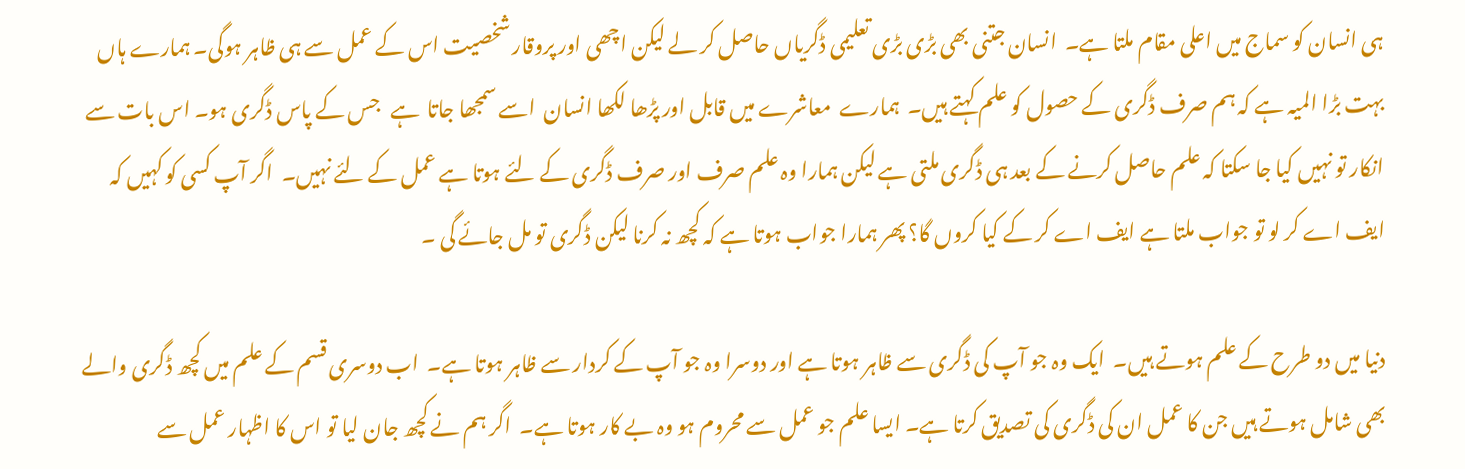ہی انسان کو سماج میں اعلی مقام ملتا ہے۔  انسان جتنی بھی بڑی بڑی تعلیمی ڈگریاں حاصل کر لے لیکن اچھی اور پروقار شخصیت اس کے عمل سے ہی ظاہر ہوگی۔ ہمارے ہاں بہت بڑا المیہ ہے کہ ہم صرف ڈگری کے حصول کو علم کہتے ہیں۔  ہمارے  معاشرے میں قابل اور پڑھا لکھا انسان  اسے سمجھا جاتا  ہے   جس کے پاس ڈگری ہو۔ اس بات سے انکار تو نہیں کیا جا سکتا کہ علم حاصل کرنے کے بعد ہی ڈگری ملتی ہے لیکن ہمارا وہ علم صرف اور صرف ڈگری کے لئے ہوتا ہے عمل کے لئے نہیں۔  اگر آپ کسی کو کہیں کہ ایف اے کر لو تو جواب ملتا ہے ایف اے کر کے کیا کروں گا؟ پھر ہمارا جواب ہوتا ہے کہ کچھ نہ کرنا لیکن ڈگری تو مل جائے گی ۔

دنیا میں دو طرح کے علم ہوتے ہیں۔  ایک وہ جو آپ کی ڈگری سے ظاہر ہوتا ہے اور دوسرا وہ جو آپ کے کردار سے ظاہر ہوتا ہے۔  اب دوسری قسم کے علم میں کچھ ڈگری والے بھی شامل ہوتے ہیں جن کا عمل ان کی ڈگری کی تصدیق کرتا ہے۔ ایسا علم جو عمل سے محروم ہو وہ بے کار ہوتا ہے۔  اگر ہم نے کچھ جان لیا تو اس کا اظہار عمل سے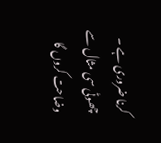کرنا ضروری ہے ۔ چھوٹی سی مثال سے وضاحت کروں گا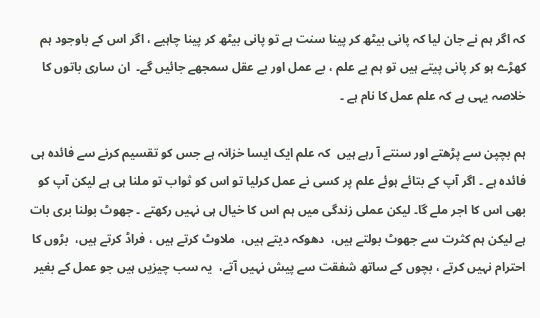کہ اگر ہم نے جان لیا کہ پانی بیٹھ کر پینا سنت ہے تو پانی بیٹھ کر پینا چاہیے ، اگر اس کے باوجود ہم کھڑے ہو کر پانی پیتے ہیں تو ہم بے علم ، بے عمل اور بے عقل سمجھے جائیں گے۔  ان ساری باتوں کا خلاصہ یہی ہے کہ علم عمل کا نام ہے ۔

ہم بچپن سے پڑھتے اور سنتے آ رہے ہیں  کہ علم ایک ایسا خزانہ ہے جس کو تقسیم کرنے سے فائدہ ہی فائدہ ہے ۔ اگر آپ کے بتائے ہوئے علم پر کسی نے عمل کرلیا تو اس کو ثواب تو ملنا ہی ہے لیکن آپ کو بھی اس کا اجر ملے گا۔ لیکن عملی زندگی میں ہم اس کا خیال ہی نہیں رکھتے ۔ جھوٹ بولنا بری بات ہے لیکن ہم کثرت سے جھوٹ بولتے ہیں،  دھوکہ دیتے ہیں،  ملاوٹ کرتے ہیں ، فراڈ کرتے ہیں،  بڑوں کا احترام نہیں کرتے ، بچوں کے ساتھ شفقت سے پیش نہیں آتے،  یہ سب چیزیں ہیں جو عمل کے بغیر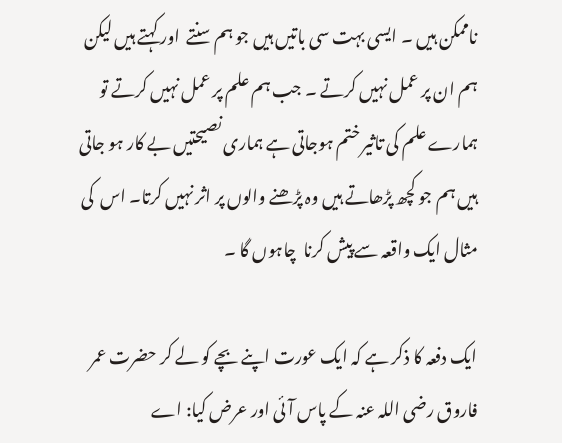ناممکن ہیں ۔ ایسی بہت سی باتیں ہیں جو ہم سنتے  اور کہتے ہیں لیکن ہم ان پر عمل نہیں کرتے ۔ جب ہم علم پر عمل نہیں کرتے تو ہمارے علم کی تاثیر ختم ہوجاتی ہے ہماری نصیحتیں بے کار ہو جاتی ہیں ہم جو کچھ پڑھاتے ہیں وہ پڑھنے والوں پر اثر نہیں کرتا۔ اس  کی مثال ایک واقعہ سے پیش کرنا  چاہوں گا ۔

ایک دفعہ کا ذکر ہے کہ ایک عورت اپنے بچے کو لے کر حضرت عمر فاروق رضی اللہ عنہ کے پاس آئی اور عرض کیا: اے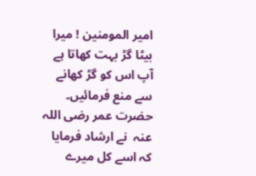امیر المومنین ! میرا بیٹا گڑ بہت کھاتا ہے آپ اس کو گڑ کھانے سے منع فرمائیں۔ حضرت عمر رضی اللہ عنہ  نے ارشاد فرمایا کہ اسے کل میرے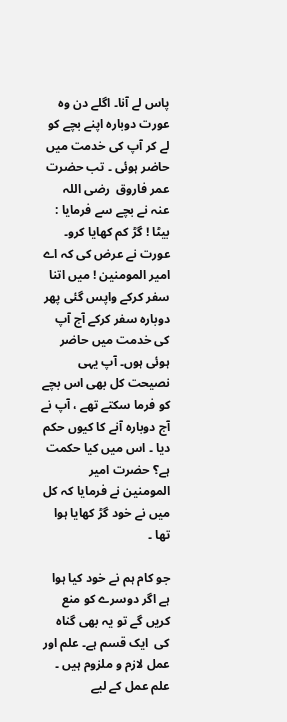پاس لے آنا۔ اگلے دن وہ عورت دوبارہ اپنے بچے کو لے کر آپ کی خدمت میں حاضر ہوئی ۔ تب حضرت عمر فاروق  رضی اللہ  عنہ نے بچے سے فرمایا : بیٹا ! گڑ کم کھایا کرو۔  عورت نے عرض کی کہ اے امیر المومنین ! میں اتنا سفر کرکے واپس گئی پھر دوبارہ سفر کرکے آج آپ کی خدمت میں حاضر ہوئی ہوں۔ آپ یہی نصیحت کل بھی اس بچے کو فرما سکتے تھے ، آپ نے آج دوبارہ آنے کا کیوں حکم دیا ۔ اس میں کیا حکمت ہے؟ حضرت امیر المومنین نے فرمایا کہ کل میں نے خود گڑ کھایا ہوا تھا ۔

جو کام ہم نے خود کیا ہوا ہے اگر دوسرے کو منع کریں گے تو یہ بھی گناہ کی  ایک قسم ہے۔ علم اور عمل لازم و ملزوم ہیں ۔  علم عمل کے لیے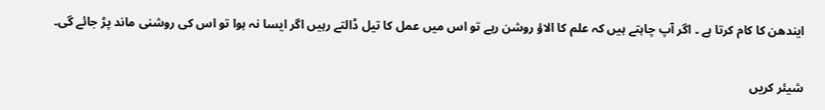ایندھن کا کام کرتا ہے ۔ اگر آپ چاہتے ہیں کہ علم کا الاؤ روشن رہے تو اس میں عمل کا تیل ڈالتے رہیں اگر ایسا نہ ہوا تو اس کی روشنی ماند پڑ جائے گی۔

شیئر کریں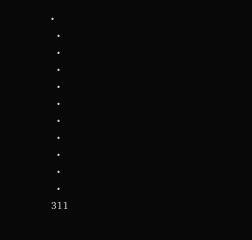•
  •
  •
  •
  •
  •
  •
  •
  •
  •
  •
311